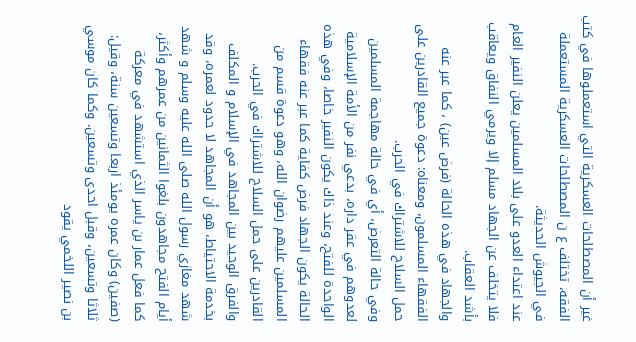غير أن المصطلحات العسكرية التي استعملوها في كتب الفقه، تختلف ع ن المصطلحات العسكرية المستعملة في الجيوش الحديثة.
عند اعتداء العدو على بلاد المسلمين يعلن النفير العام فلا يتخلف عن الجهاد مسلم إلا ويرمي النفاق ويعاقب بأشد العقاب.
والجهاد في هذه الحالة (فرض عين) ، كما عبر عنه الفقهاء المسلمون، ومعناه: دعوة جميع القادرين على حمل السلاح للاشتراك في الحرب.
وفي حالة التعرض، أي في حالة مهاجمة المسلمين لعدوهم في عقر داره، بدعي نفر من الأمة الإسلامية الواحدة للفتح، وعند ذاك يكون النفير خاصا، وفي هذه الحالة يكون الجهاد فرض كفاية كما عبر عنه فقهاء المسلمين عليهم رضوان الله، وهو دعوة قسم من القادرين على حمل السلاح للاشتراك في الحرب.
والفرق الوحيد بين المجاهد في الإسلام و المكلف بخدمة الاحتياط، هو أن المجاهد لا حدود لعمره، وقد شهد مغازي رسول الله صلى الله عليه وسلم و شهد أيام الفتح مجاهدون بلغوا الثمانين من عمرهم وأكثر، كما فعل عمار بن ياسر الذي استشهد في معركة (صفين) وكان عمره يومئذ اربعا وتسعين سنة، وقيل: ثلاثا وتسعين، وقبل احدى وتسعين. وكما كان موسي بن نصير اللخمي يقود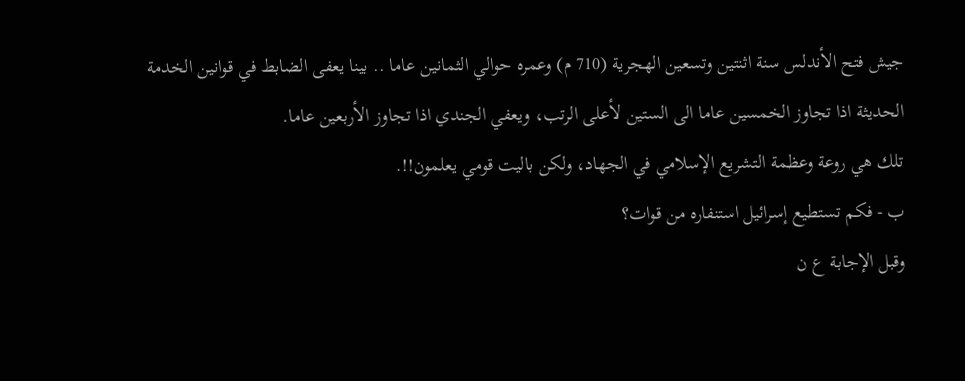جيش فتح الأندلس سنة اثنتين وتسعين الهجرية (710 م) وعمره حوالي الثمانين عاما .. بينا يعفى الضابط في قوانين الخدمة الحديثة اذا تجاوز الخمسين عاما الى الستين لأعلى الرتب، ويعفي الجندي اذا تجاوز الأربعين عاما.
تلك هي روعة وعظمة التشريع الإسلامي في الجهاد، ولكن باليت قومي يعلمون!!.
ب - فكم تستطيع إسرائيل استنفاره من قوات؟
وقبل الإجابة ع ن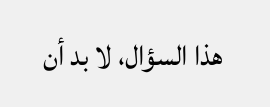هذا السؤال، لا بد أن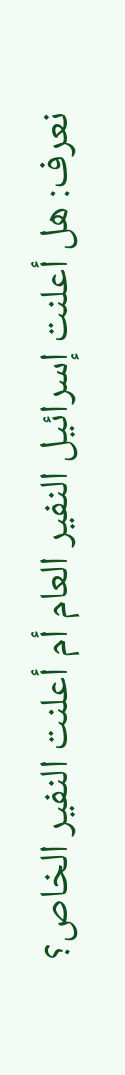نعرف: هل أعلنت إسرائيل النفير العام أم أعلنت النفير الخاص؟